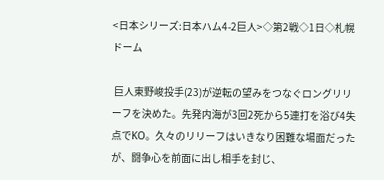<日本シリーズ:日本ハム4-2巨人>◇第2戦◇1日◇札幌ドーム

 巨人東野峻投手(23)が逆転の望みをつなぐロングリリーフを決めた。先発内海が3回2死から5連打を浴び4失点でKO。久々のリリーフはいきなり困難な場面だったが、闘争心を前面に出し相手を封じ、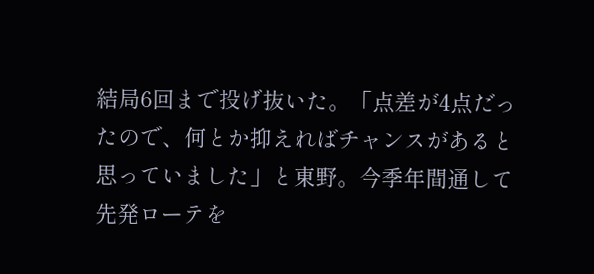結局6回まで投げ抜いた。「点差が4点だったので、何とか抑えればチャンスがあると思っていました」と東野。今季年間通して先発ローテを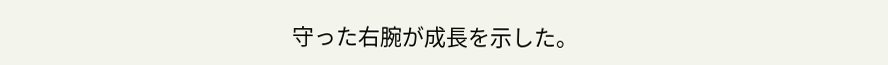守った右腕が成長を示した。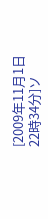[2009年11月1日22時34分]ソ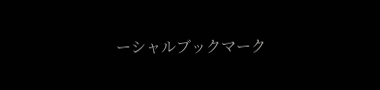ーシャルブックマーク